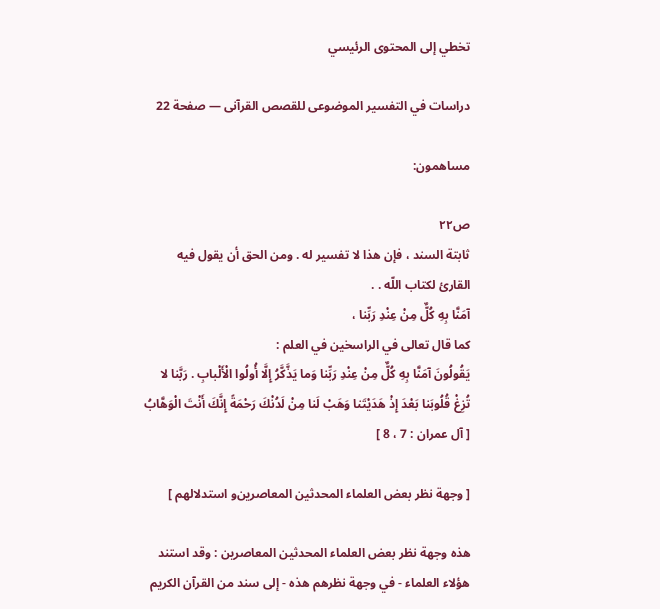تخطي إلى المحتوى الرئيسي

دراسات في التفسير الموضوعى للقصص القرآنى — صفحة 22

مساهمون:

ص٢٢
ثابتة السند ، فإن هذا لا تفسير له . ومن الحق أن يقول فيه القارئ لكتاب اللّه . .
آمَنَّا بِهِ كُلٌّ مِنْ عِنْدِ رَبِّنا ،
كما قال تعالى في الراسخين في العلم :
يَقُولُونَ آمَنَّا بِهِ كُلٌّ مِنْ عِنْدِ رَبِّنا وَما يَذَّكَّرُ إِلَّا أُولُوا الْأَلْبابِ . رَبَّنا لا تُزِغْ قُلُوبَنا بَعْدَ إِذْ هَدَيْتَنا وَهَبْ لَنا مِنْ لَدُنْكَ رَحْمَةً إِنَّكَ أَنْتَ الْوَهَّابُ
[ آل عمران : 7 ، 8 ]

[ وجهة نظر بعض العلماء المحدثين المعاصرين‌و استدلالهم ]

هذه وجهة نظر بعض العلماء المحدثين المعاصرين : وقد استند هؤلاء العلماء - في وجهة نظرهم هذه - إلى سند من القرآن الكريم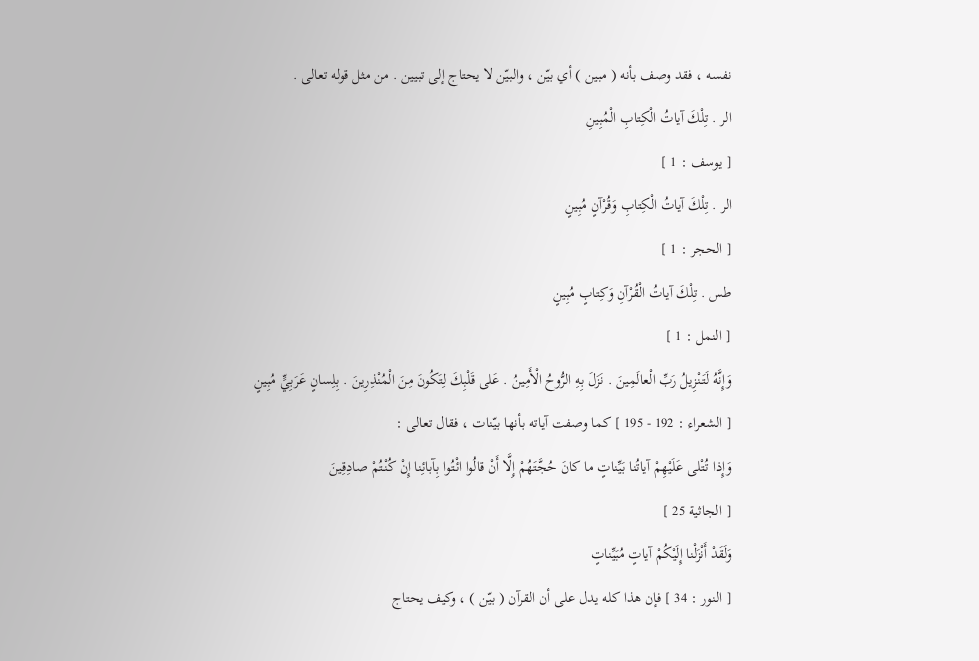نفسه ، فقد وصف بأنه ( مبين ) أي بيّن ، والبيّن لا يحتاج إلى تبيين . من مثل قوله تعالى .
الر . تِلْكَ آياتُ الْكِتابِ الْمُبِينِ
[ يوسف : 1 ]
الر . تِلْكَ آياتُ الْكِتابِ وَقُرْآنٍ مُبِينٍ
[ الحجر : 1 ]
طس . تِلْكَ آياتُ الْقُرْآنِ وَكِتابٍ مُبِينٍ
[ النمل : 1 ]
وَإِنَّهُ لَتَنْزِيلُ رَبِّ الْعالَمِينَ . نَزَلَ بِهِ الرُّوحُ الْأَمِينُ . عَلى قَلْبِكَ لِتَكُونَ مِنَ الْمُنْذِرِينَ . بِلِسانٍ عَرَبِيٍّ مُبِينٍ
[ الشعراء : 192 - 195 ] كما وصفت آياته بأنها بيّنات ، فقال تعالى :
وَإِذا تُتْلى عَلَيْهِمْ آياتُنا بَيِّناتٍ ما كانَ حُجَّتَهُمْ إِلَّا أَنْ قالُوا ائْتُوا بِآبائِنا إِنْ كُنْتُمْ صادِقِينَ
[ الجاثية 25 ]
وَلَقَدْ أَنْزَلْنا إِلَيْكُمْ آياتٍ مُبَيِّناتٍ
[ النور : 34 ] فإن هذا كله يدل على أن القرآن ( بيّن ) ، وكيف يحتاج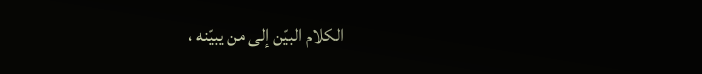الكلام البيّن إلى من يبيّنه ،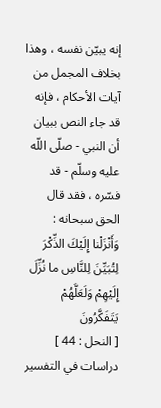إنه يبيّن نفسه ، وهذا بخلاف المجمل من آيات الأحكام ، فإنه قد جاء النص ببيان أن النبي - صلّى اللّه عليه وسلّم - قد فسّره ، فقد قال الحق سبحانه :
وَأَنْزَلْنا إِلَيْكَ الذِّكْرَ لِتُبَيِّنَ لِلنَّاسِ ما نُزِّلَ إِلَيْهِمْ وَلَعَلَّهُمْ يَتَفَكَّرُونَ
[ النحل : 44 ]
دراسات في التفسير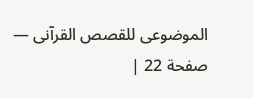الموضوعى للقصص القرآنى — صفحة 22 |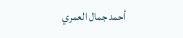أحمد جمال العمري